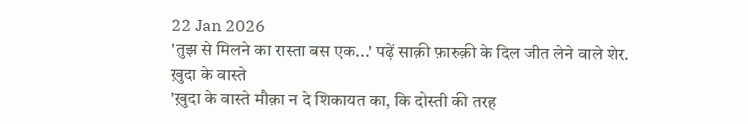22 Jan 2026
'तुझ से मिलने का रास्ता बस एक...' पढ़ें साक़ी फ़ारुक़ी के दिल जीत लेने वाले शेर.
ख़ुदा के वास्ते
'ख़ुदा के वास्ते मौक़ा न दे शिकायत का, कि दोस्ती की तरह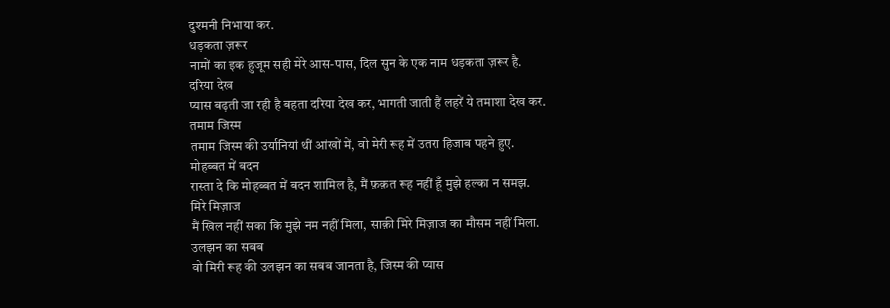दुश्मनी निभाया कर.
धड़कता ज़रूर
नामों का इक हुजूम सही मेरे आस-पास, दिल सुन के एक नाम धड़कता ज़रूर है.
दरिया देख
प्यास बढ़ती जा रही है बहता दरिया देख कर, भागती जाती हैं लहरें ये तमाशा देख कर.
तमाम जिस्म
तमाम जिस्म की उर्यानियां थीं आंखों में, वो मेरी रूह में उतरा हिजाब पहने हुए.
मोहब्बत में बदन
रास्ता दे कि मोहब्बत में बदन शामिल है, मैं फ़क़त रूह नहीं हूँ मुझे हल्का न समझ.
मिरे मिज़ाज
मैं खिल नहीं सका कि मुझे नम नहीं मिला, साक़ी मिरे मिज़ाज का मौसम नहीं मिला.
उलझन का सबब
वो मिरी रूह की उलझन का सबब जानता है, जिस्म की प्यास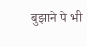बुझाने पे भी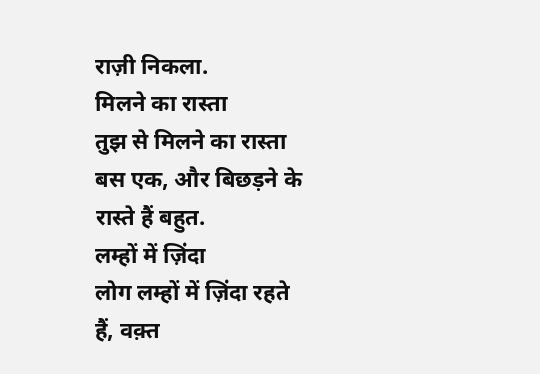राज़ी निकला.
मिलने का रास्ता
तुझ से मिलने का रास्ता बस एक, और बिछड़ने के रास्ते हैं बहुत.
लम्हों में ज़िंदा
लोग लम्हों में ज़िंदा रहते हैं, वक़्त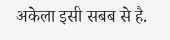अकेला इसी सबब से है.